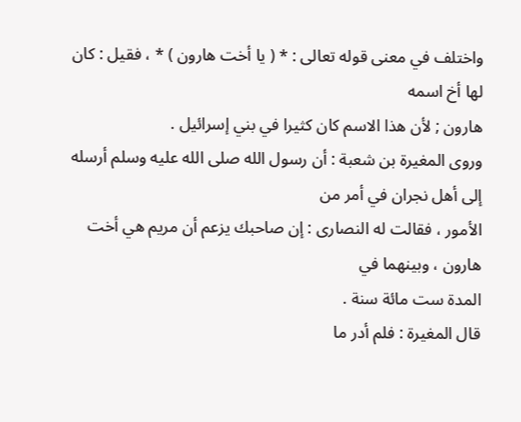واختلف في معنى قوله تعالى : * ( يا أخت هارون ) * ، فقيل : كان لها أخ اسمه
هارون ; لأن هذا الاسم كان كثيرا في بني إسرائيل .
وروى المغيرة بن شعبة : أن رسول الله صلى الله عليه وسلم أرسله إلى أهل نجران في أمر من
الأمور ، فقالت له النصارى : إن صاحبك يزعم أن مريم هي أخت هارون ، وبينهما في
المدة ست مائة سنة .
قال المغيرة : فلم أدر ما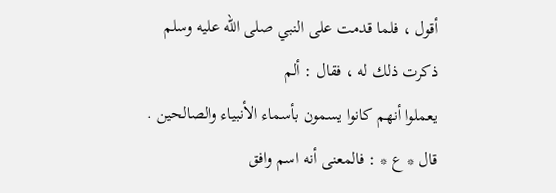أقول ، فلما قدمت على النبي صلى الله عليه وسلم ذكرت ذلك له ، فقال : ألم
يعملوا أنهم كانوا يسمون بأسماء الأنبياء والصالحين .
قال * ع * : فالمعنى أنه اسم وافق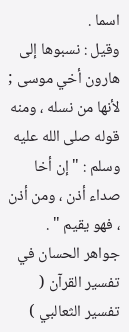اسما .
وقيل : نسبوها إلى هارون أخي موسى ; لأنها من نسله ، ومنه قوله صلى الله عليه وسلم : " إن أخا
صداء أذن ، ومن أذن ، فهو يقيم " .
جواهر الحسان في تفسير القرآن ( تفسير الثعالبي )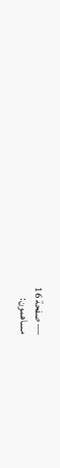— صفحة 16
مساهمون: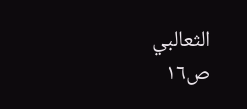الثعالبي
ص١٦